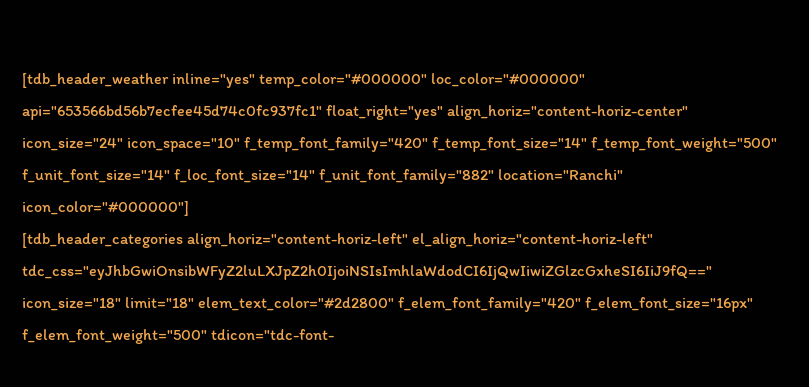[tdb_header_weather inline="yes" temp_color="#000000" loc_color="#000000" api="653566bd56b7ecfee45d74c0fc937fc1" float_right="yes" align_horiz="content-horiz-center" icon_size="24" icon_space="10" f_temp_font_family="420" f_temp_font_size="14" f_temp_font_weight="500" f_unit_font_size="14" f_loc_font_size="14" f_unit_font_family="882" location="Ranchi" icon_color="#000000"]
[tdb_header_categories align_horiz="content-horiz-left" el_align_horiz="content-horiz-left" tdc_css="eyJhbGwiOnsibWFyZ2luLXJpZ2h0IjoiNSIsImhlaWdodCI6IjQwIiwiZGlzcGxheSI6IiJ9fQ==" icon_size="18" limit="18" elem_text_color="#2d2800" f_elem_font_family="420" f_elem_font_size="16px" f_elem_font_weight="500" tdicon="tdc-font-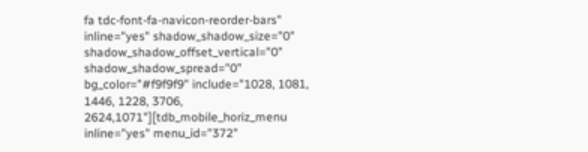fa tdc-font-fa-navicon-reorder-bars" inline="yes" shadow_shadow_size="0" shadow_shadow_offset_vertical="0" shadow_shadow_spread="0" bg_color="#f9f9f9" include="1028, 1081, 1446, 1228, 3706, 2624,1071"][tdb_mobile_horiz_menu inline="yes" menu_id="372"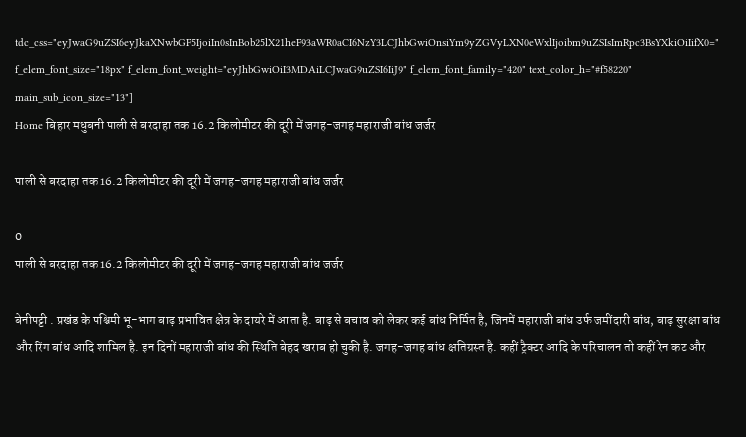tdc_css="eyJwaG9uZSI6eyJkaXNwbGF5IjoiIn0sInBob25lX21heF93aWR0aCI6NzY3LCJhbGwiOnsiYm9yZGVyLXN0eWxlIjoibm9uZSIsImRpc3BsYXkiOiIifX0=" f_elem_font_size="18px" f_elem_font_weight="eyJhbGwiOiI3MDAiLCJwaG9uZSI6IiJ9" f_elem_font_family="420" text_color_h="#f58220" main_sub_icon_size="13"]
Home बिहार मधुबनी पाली से बरदाहा तक 16.2 किलोमीटर की दूरी में जगह-जगह महाराजी बांध जर्जर

पाली से बरदाहा तक 16.2 किलोमीटर की दूरी में जगह-जगह महाराजी बांध जर्जर

0
पाली से बरदाहा तक 16.2 किलोमीटर की दूरी में जगह-जगह महाराजी बांध जर्जर

बेनीपट्टी . प्रखंड के पश्चिमी भू-भाग बाढ़ प्रभावित क्षेत्र के दायरे में आता है. बाढ़ से बचाव को लेकर कई बांध निर्मित है, जिनमें महाराजी बांध उर्फ जमींदारी बांध, बाढ़ सुरक्षा बांध और रिंग बांध आदि शामिल है. इन दिनों महाराजी बांध की स्थिति बेहद खराब हो चुकी है. जगह-जगह बांध क्षतिग्रस्त है. कहीं ट्रैक्टर आदि के परिचालन तो कहीं रेन कट और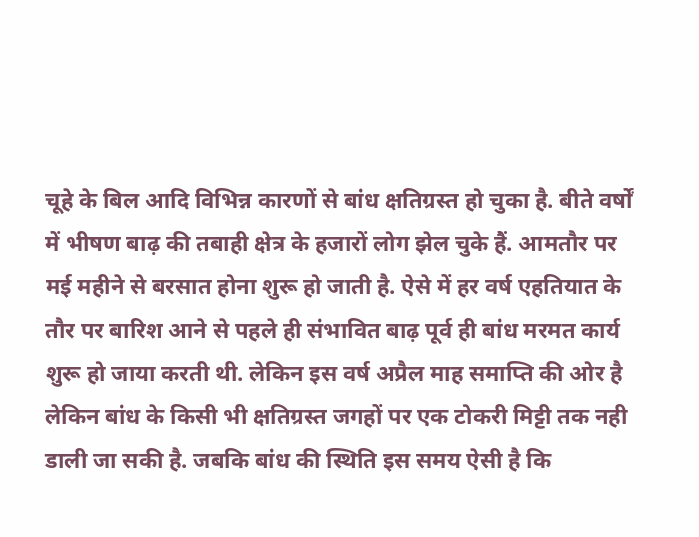चूहे के बिल आदि विभिन्न कारणों से बांध क्षतिग्रस्त हो चुका है. बीते वर्षों में भीषण बाढ़ की तबाही क्षेत्र के हजारों लोग झेल चुके हैं. आमतौर पर मई महीने से बरसात होना शुरू हो जाती है. ऐसे में हर वर्ष एहतियात के तौर पर बारिश आने से पहले ही संभावित बाढ़ पूर्व ही बांध मरमत कार्य शुरू हो जाया करती थी. लेकिन इस वर्ष अप्रैल माह समाप्ति की ओर है लेकिन बांध के किसी भी क्षतिग्रस्त जगहों पर एक टोकरी मिट्टी तक नही डाली जा सकी है. जबकि बांध की स्थिति इस समय ऐसी है कि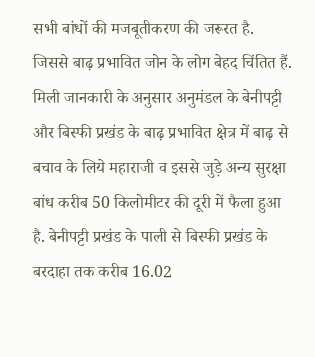सभी बांधों की मजबूतीकरण की जरूरत है. जिससे बाढ़ प्रभावित जोन के लोग बेहद चिंतित हैं. मिली जानकारी के अनुसार अनुमंडल के बेनीपट्टी और बिस्फी प्रखंड के बाढ़ प्रभावित क्षेत्र में बाढ़ से बचाव के लिये महाराजी व इससे जुड़े अन्य सुरक्षा बांध करीब 50 किलोमीटर की दूरी में फैला हुआ है. बेनीपट्टी प्रखंड के पाली से बिस्फी प्रखंड के बरदाहा तक करीब 16.02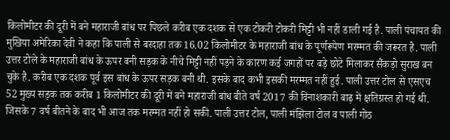किलोमीटर की दूरी में बने महाराजी बांध पर पिछले करीब एक दशक से एक टोकरी टोकरी मिट्टी भी नहीं डाली गई है. पाली पंचायत की मुखिया अमेरिका देवी ने कहा कि पाली से बरदाहा तक 16.02 किलोमीटर के महाराजी बांध के पूर्णरूपेण मरम्मत की जरूरत है. पाली उत्तर टोले के महाराजी बांध के ऊपर बनी सड़क के नीचे मिट्टी नहीं पड़ने के कारण कई जगहों पर बड़े छोटे मिलाकर सैंकड़ो सुराख बन चुके है. करीब एक दशक पूर्व इस बांध के ऊपर सड़क बनी थी. इसके बाद कभी इसकी मरम्मत नहीं हुई. पाली उत्तर टोल से एसएच 52 मुख्य सड़क तक करीब 1 किलोमीटर की दूरी में बने महाराजी बांध बीते वर्ष 2017 की विनाशकारी बाढ़ में क्षतिग्रस्त हो गई थी. जिसके 7 वर्ष बीतने के बाद भी आज तक मरम्मत नहीं हो सकी. पाली उत्तर टोल, पाली मंझिला टोल व पाली गोठ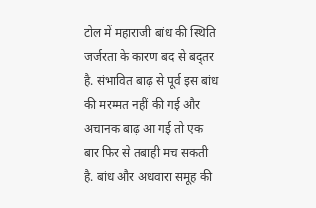टोल में महाराजी बांध की स्थिति जर्जरता के कारण बद से बद्तर है. संभावित बाढ़ से पूर्व इस बांध की मरम्मत नहीं की गई और अचानक बाढ़ आ गई तो एक बार फिर से तबाही मच सकती है. बांध और अधवारा समूह की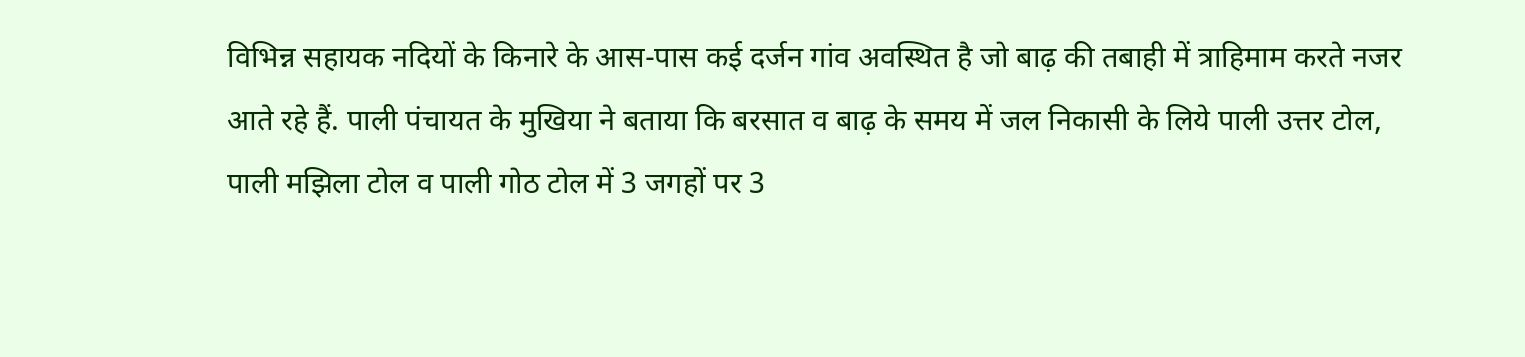विभिन्न सहायक नदियों के किनारे के आस-पास कई दर्जन गांव अवस्थित है जो बाढ़ की तबाही में त्राहिमाम करते नजर आते रहे हैं. पाली पंचायत के मुखिया ने बताया कि बरसात व बाढ़ के समय में जल निकासी के लिये पाली उत्तर टोल, पाली मझिला टोल व पाली गोठ टोल में 3 जगहों पर 3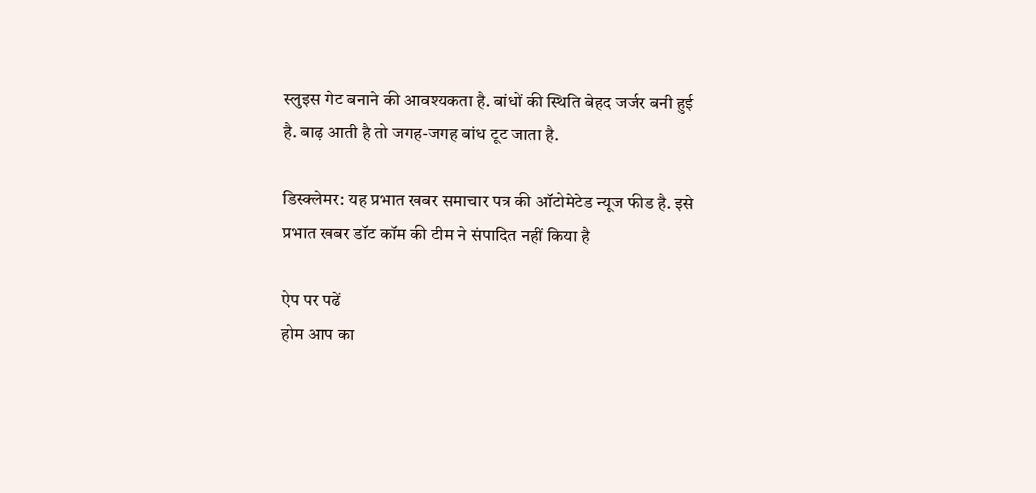स्लुइस गेट बनाने की आवश्यकता है. बांधों की स्थिति बेहद जर्जर बनी हुई है. बाढ़ आती है तो जगह-जगह बांध टूट जाता है.

डिस्क्लेमर: यह प्रभात खबर समाचार पत्र की ऑटोमेटेड न्यूज फीड है. इसे प्रभात खबर डॉट कॉम की टीम ने संपादित नहीं किया है

ऐप पर पढें
होम आप का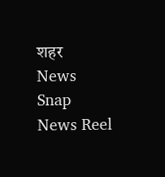शहर
News Snap News Reel